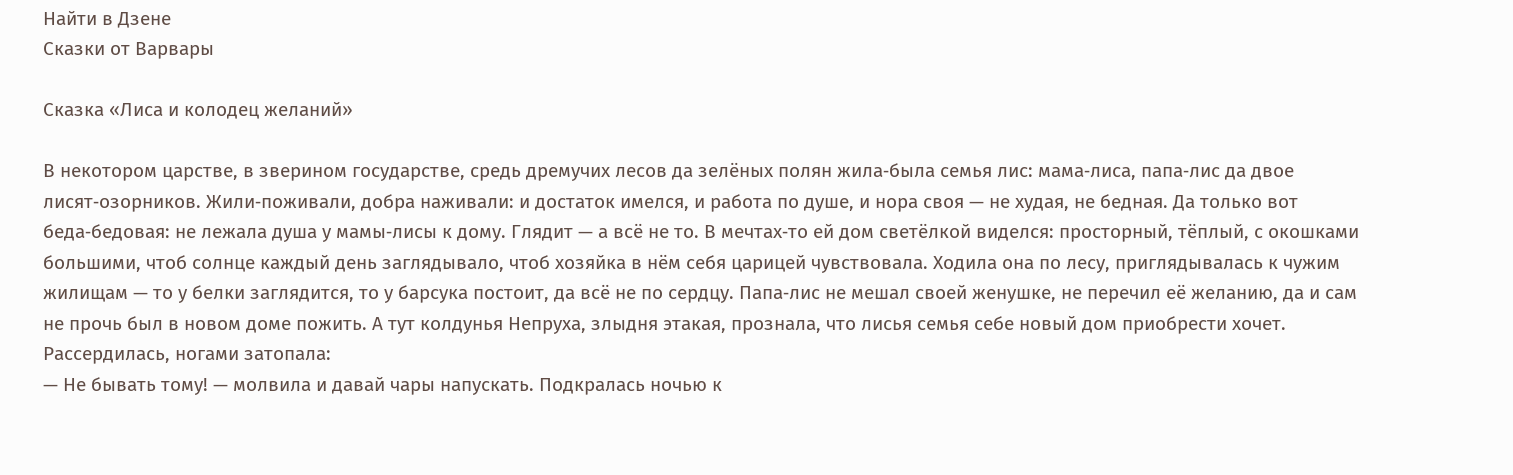Найти в Дзене
Сказки от Варвары

Сказка «Лиса и колодец желаний»

В некотором царстве, в зверином государстве, средь дремучих лесов да зелёных полян жила‑была семья лис: мама‑лиса, папа‑лис да двое лисят‑озорников. Жили‑поживали, добра наживали: и достаток имелся, и работа по душе, и нора своя — не худая, не бедная. Да только вот беда‑бедовая: не лежала душа у мамы‑лисы к дому. Глядит — а всё не то. В мечтах‑то ей дом светёлкой виделся: просторный, тёплый, с окошками большими, чтоб солнце каждый день заглядывало, чтоб хозяйка в нём себя царицей чувствовала. Ходила она по лесу, приглядывалась к чужим жилищам — то у белки заглядится, то у барсука постоит, да всё не по сердцу. Папа‑лис не мешал своей женушке, не перечил её желанию, да и сам не прочь был в новом доме пожить. А тут колдунья Непруха, злыдня этакая, прознала, что лисья семья себе новый дом приобрести хочет. Рассердилась, ногами затопала:
— Не бывать тому! — молвила и давай чары напускать. Подкралась ночью к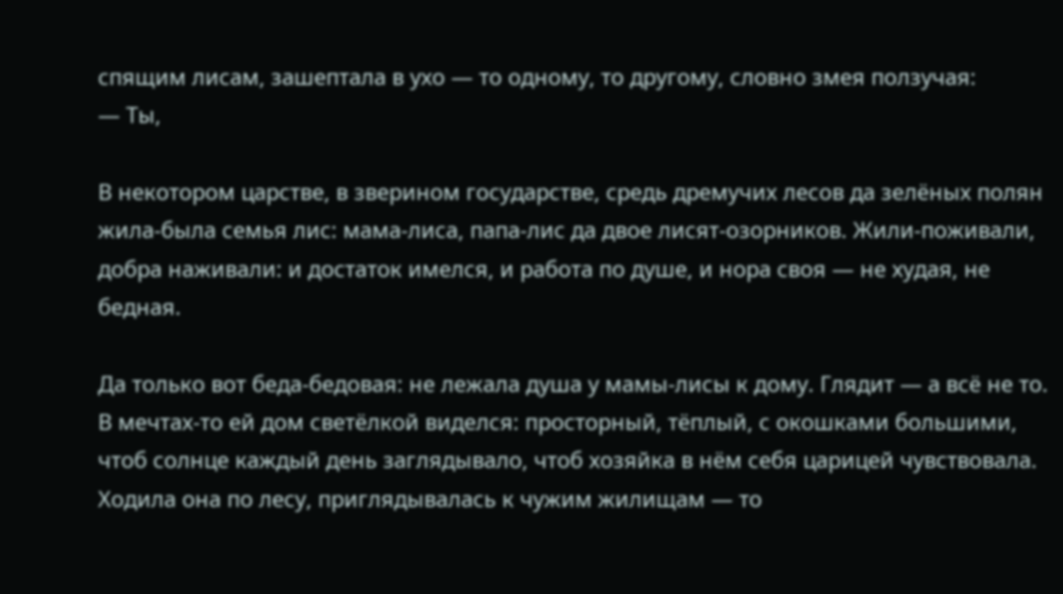спящим лисам, зашептала в ухо — то одному, то другому, словно змея ползучая:
— Ты,

В некотором царстве, в зверином государстве, средь дремучих лесов да зелёных полян жила‑была семья лис: мама‑лиса, папа‑лис да двое лисят‑озорников. Жили‑поживали, добра наживали: и достаток имелся, и работа по душе, и нора своя — не худая, не бедная.

Да только вот беда‑бедовая: не лежала душа у мамы‑лисы к дому. Глядит — а всё не то. В мечтах‑то ей дом светёлкой виделся: просторный, тёплый, с окошками большими, чтоб солнце каждый день заглядывало, чтоб хозяйка в нём себя царицей чувствовала. Ходила она по лесу, приглядывалась к чужим жилищам — то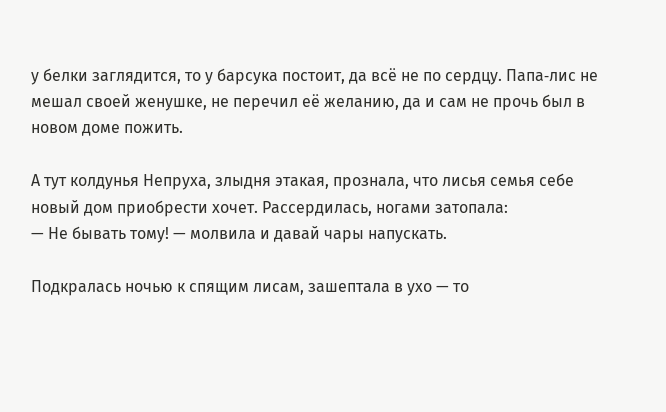у белки заглядится, то у барсука постоит, да всё не по сердцу. Папа‑лис не мешал своей женушке, не перечил её желанию, да и сам не прочь был в новом доме пожить.

А тут колдунья Непруха, злыдня этакая, прознала, что лисья семья себе новый дом приобрести хочет. Рассердилась, ногами затопала:
— Не бывать тому! — молвила и давай чары напускать.

Подкралась ночью к спящим лисам, зашептала в ухо — то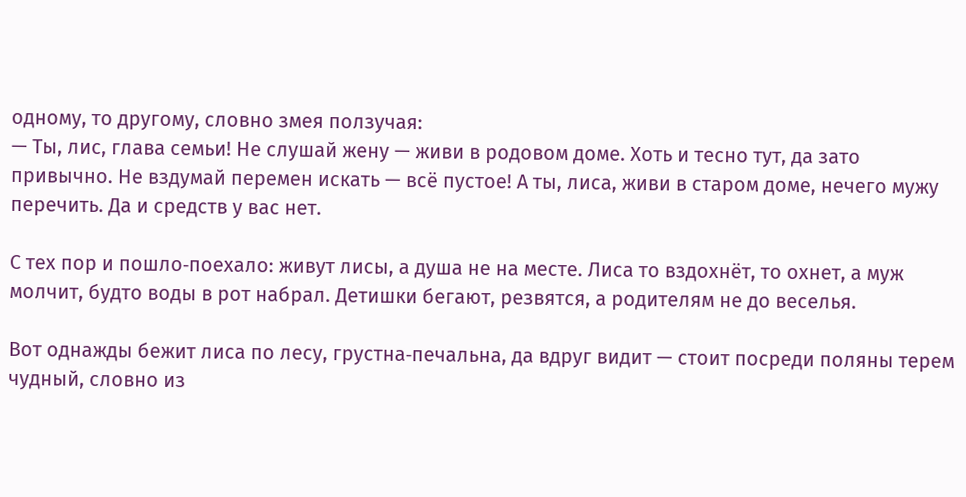одному, то другому, словно змея ползучая:
— Ты, лис, глава семьи! Не слушай жену — живи в родовом доме. Хоть и тесно тут, да зато привычно. Не вздумай перемен искать — всё пустое! А ты, лиса, живи в старом доме, нечего мужу перечить. Да и средств у вас нет.

С тех пор и пошло‑поехало: живут лисы, а душа не на месте. Лиса то вздохнёт, то охнет, а муж молчит, будто воды в рот набрал. Детишки бегают, резвятся, а родителям не до веселья.

Вот однажды бежит лиса по лесу, грустна‑печальна, да вдруг видит — стоит посреди поляны терем чудный, словно из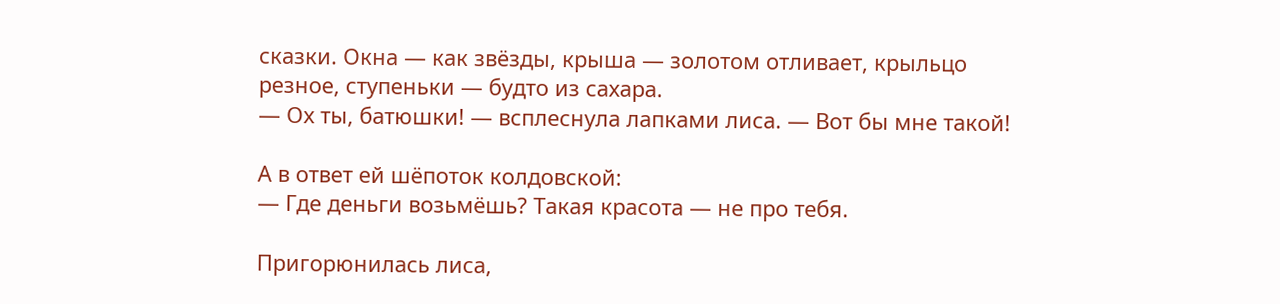сказки. Окна — как звёзды, крыша — золотом отливает, крыльцо резное, ступеньки — будто из сахара.
— Ох ты, батюшки! — всплеснула лапками лиса. — Вот бы мне такой!

А в ответ ей шёпоток колдовской:
— Где деньги возьмёшь? Такая красота — не про тебя.

Пригорюнилась лиса,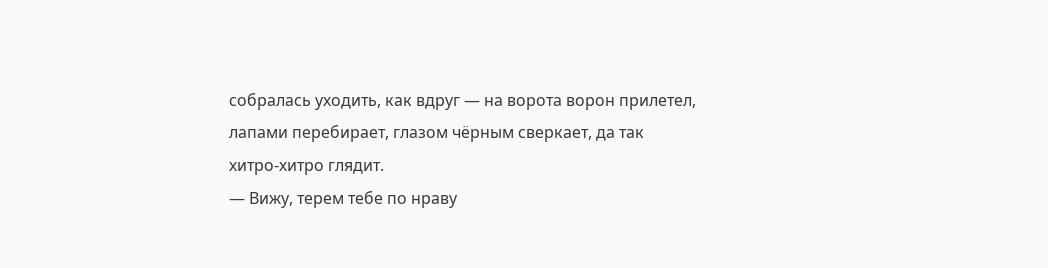собралась уходить, как вдруг — на ворота ворон прилетел, лапами перебирает, глазом чёрным сверкает, да так хитро‑хитро глядит.
— Вижу, терем тебе по нраву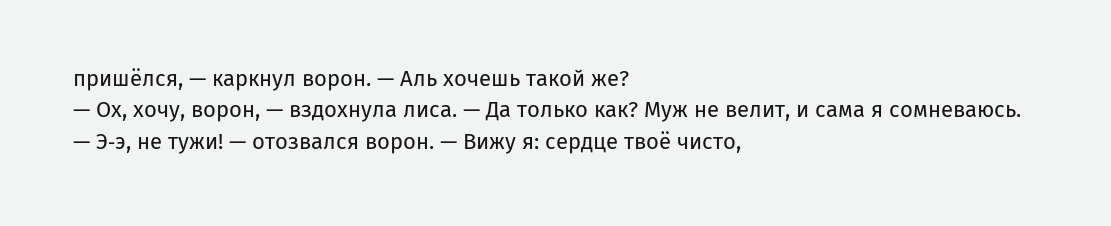пришёлся, — каркнул ворон. — Аль хочешь такой же?
— Ох, хочу, ворон, — вздохнула лиса. — Да только как? Муж не велит, и сама я сомневаюсь.
— Э‑э, не тужи! — отозвался ворон. — Вижу я: сердце твоё чисто,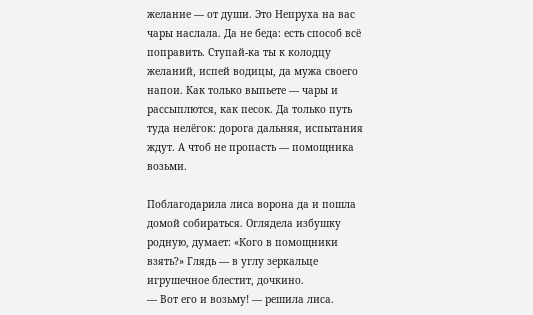желание — от души. Это Непруха на вас чары наслала. Да не беда: есть способ всё поправить. Ступай‑ка ты к колодцу желаний, испей водицы, да мужа своего напои. Как только выпьете — чары и рассыплются, как песок. Да только путь туда нелёгок: дорога дальняя, испытания ждут. А чтоб не пропасть — помощника возьми.

Поблагодарила лиса ворона да и пошла домой собираться. Оглядела избушку родную, думает: «Кого в помощники взять?» Глядь — в углу зеркальце игрушечное блестит, дочкино.
— Вот его и возьму! — решила лиса.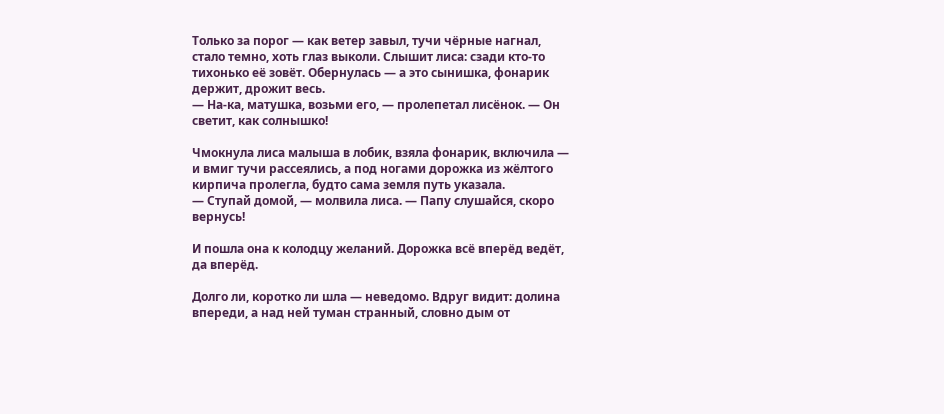Только за порог — как ветер завыл, тучи чёрные нагнал, стало темно, хоть глаз выколи. Слышит лиса: сзади кто‑то тихонько её зовёт. Обернулась — а это сынишка, фонарик держит, дрожит весь.
— На‑ка, матушка, возьми его, — пролепетал лисёнок. — Он светит, как солнышко!

Чмокнула лиса малыша в лобик, взяла фонарик, включила — и вмиг тучи рассеялись, а под ногами дорожка из жёлтого кирпича пролегла, будто сама земля путь указала.
— Ступай домой, — молвила лиса. — Папу слушайся, скоро вернусь!

И пошла она к колодцу желаний. Дорожка всё вперёд ведёт, да вперёд.

Долго ли, коротко ли шла — неведомо. Вдруг видит: долина впереди, а над ней туман странный, словно дым от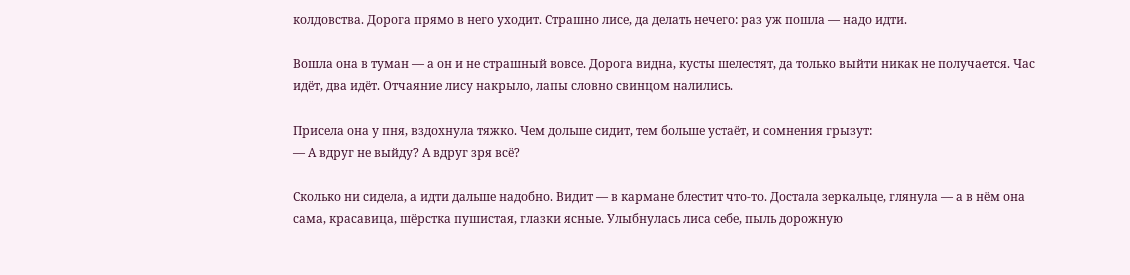колдовства. Дорога прямо в него уходит. Страшно лисе, да делать нечего: раз уж пошла — надо идти.

Вошла она в туман — а он и не страшный вовсе. Дорога видна, кусты шелестят, да только выйти никак не получается. Час идёт, два идёт. Отчаяние лису накрыло, лапы словно свинцом налились.

Присела она у пня, вздохнула тяжко. Чем дольше сидит, тем больше устаёт, и сомнения грызут:
— А вдруг не выйду? А вдруг зря всё?

Сколько ни сидела, а идти дальше надобно. Видит — в кармане блестит что‑то. Достала зеркальце, глянула — а в нём она сама, красавица, шёрстка пушистая, глазки ясные. Улыбнулась лиса себе, пыль дорожную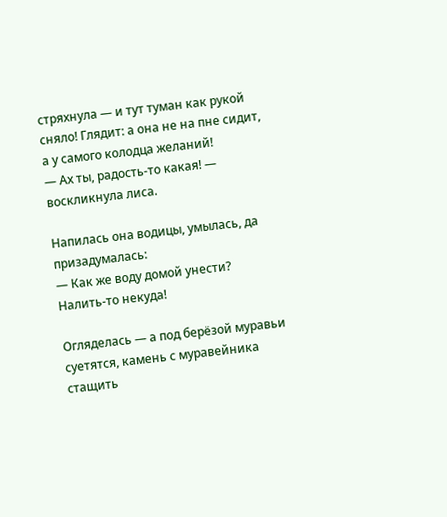стряхнула — и тут туман как рукой сняло! Глядит: а она не на пне сидит, а у самого колодца желаний!
— Ах ты, радость‑то какая! — воскликнула лиса.

Напилась она водицы, умылась, да призадумалась:
— Как же воду домой унести? Налить‑то некуда!

Огляделась — а под берёзой муравьи суетятся, камень с муравейника стащить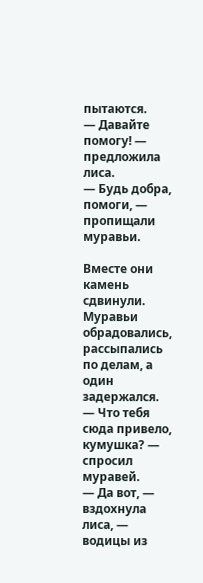пытаются.
— Давайте помогу! — предложила лиса.
— Будь добра, помоги, — пропищали муравьи.

Вместе они камень сдвинули. Муравьи обрадовались, рассыпались по делам, а один задержался.
— Что тебя сюда привело, кумушка? — спросил муравей.
— Да вот, — вздохнула лиса, — водицы из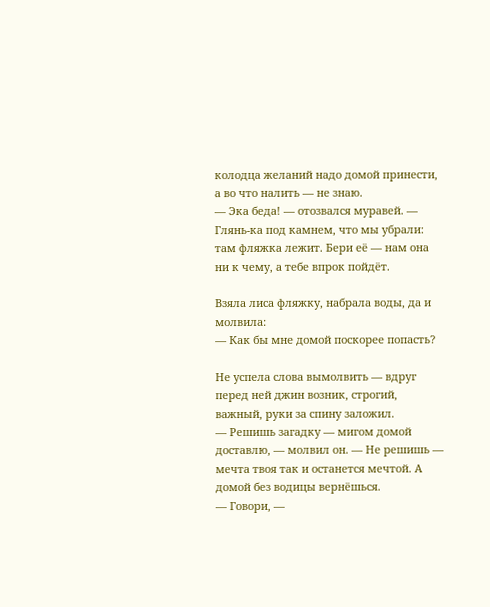колодца желаний надо домой принести, а во что налить — не знаю.
— Эка беда! — отозвался муравей. — Глянь‑ка под камнем, что мы убрали: там фляжка лежит. Бери её — нам она ни к чему, а тебе впрок пойдёт.

Взяла лиса фляжку, набрала воды, да и молвила:
— Как бы мне домой поскорее попасть?

Не успела слова вымолвить — вдруг перед ней джин возник, строгий, важный, руки за спину заложил.
— Решишь загадку — мигом домой доставлю, — молвил он. — Не решишь — мечта твоя так и останется мечтой. А домой без водицы вернёшься.
— Говори, —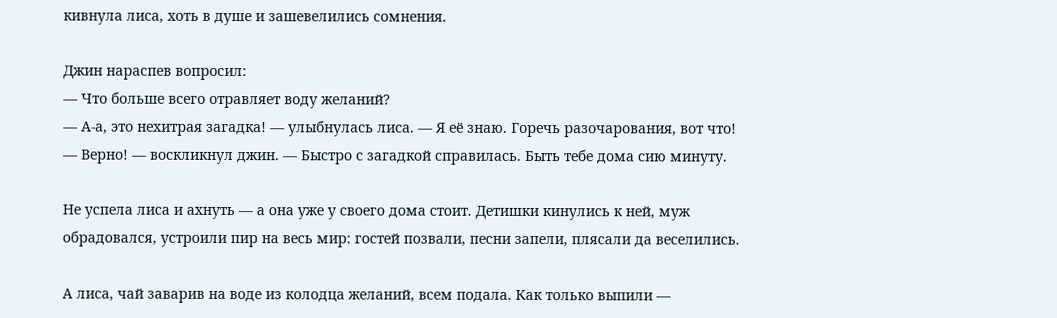кивнула лиса, хоть в душе и зашевелились сомнения.

Джин нараспев вопросил:
— Что больше всего отравляет воду желаний?
— А‑а, это нехитрая загадка! — улыбнулась лиса. — Я её знаю. Горечь разочарования, вот что!
— Верно! — воскликнул джин. — Быстро с загадкой справилась. Быть тебе дома сию минуту.

Не успела лиса и ахнуть — а она уже у своего дома стоит. Детишки кинулись к ней, муж обрадовался, устроили пир на весь мир: гостей позвали, песни запели, плясали да веселились.

А лиса, чай заварив на воде из колодца желаний, всем подала. Как только выпили —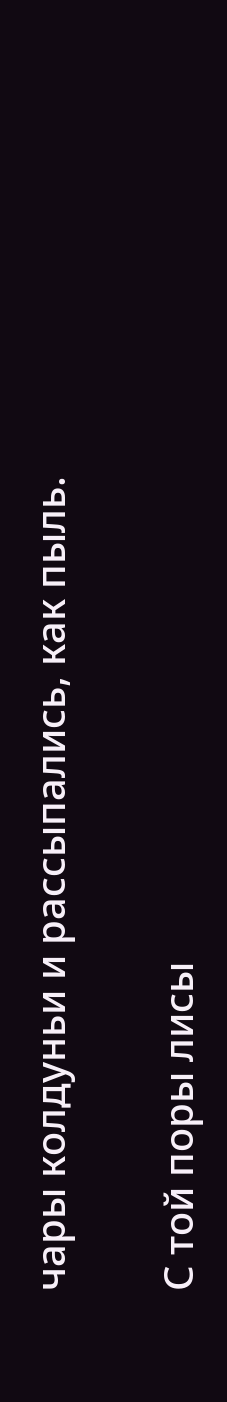чары колдуньи и рассыпались, как пыль.

С той поры лисы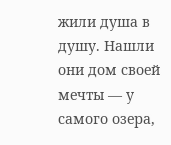жили душа в душу. Нашли они дом своей мечты — у самого озера,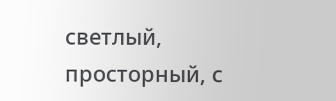светлый, просторный, с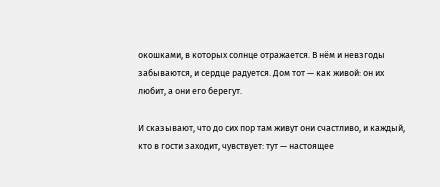окошками, в которых солнце отражается. В нём и невзгоды забываются, и сердце радуется. Дом тот — как живой: он их любит, а они его берегут.

И сказывают, что до сих пор там живут они счастливо, и каждый, кто в гости заходит, чувствует: тут — настоящее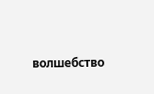волшебство